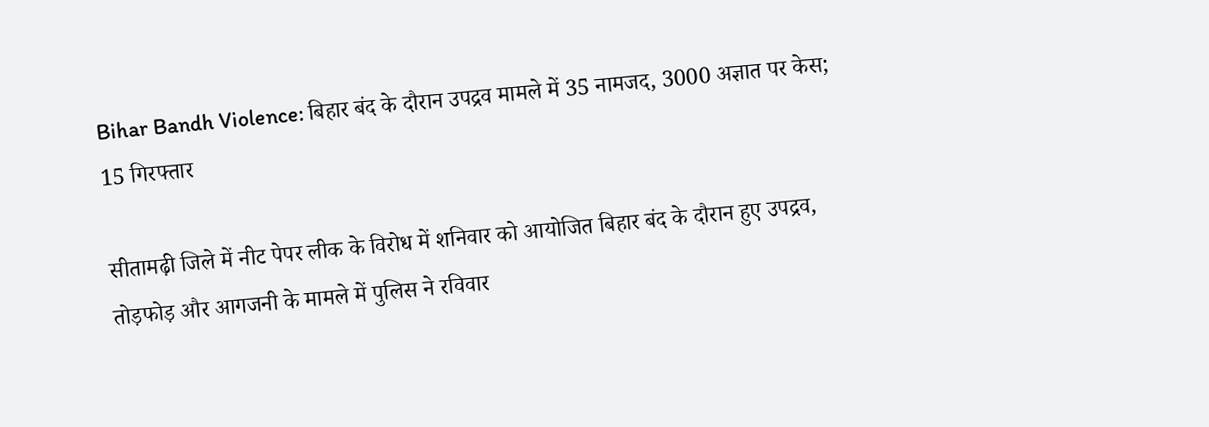Bihar Bandh Violence: बिहार बंद के दौरान उपद्रव मामले में 35 नामजद, 3000 अज्ञात पर केस; 15 गिरफ्तार

सीतामढ़ी जिले में नीट पेपर लीक के विरोध में शनिवार को आयोजित बिहार बंद के दौरान हुए उपद्रव, तोड़फोड़ और आगजनी के मामले में पुलिस ने रविवार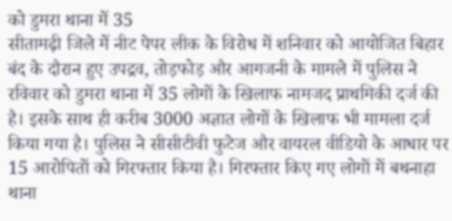को डुमरा थाना में 35
सीतामढ़ी जिले में नीट पेपर लीक के विरोध में शनिवार को आयोजित बिहार बंद के दौरान हुए उपद्रव, तोड़फोड़ और आगजनी के मामले में पुलिस ने रविवार को डुमरा थाना में 35 लोगों के खिलाफ नामजद प्राथमिकी दर्ज की है। इसके साथ ही करीब 3000 अज्ञात लोगों के खिलाफ भी मामला दर्ज किया गया है। पुलिस ने सीसीटीवी फुटेज और वायरल वीडियो के आधार पर 15 आरोपितों को गिरफ्तार किया है। गिरफ्तार किए गए लोगों में बथनाहा थाना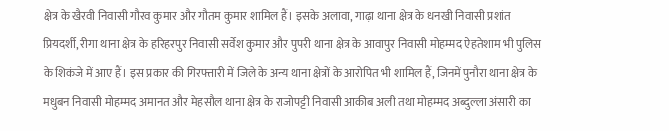क्षेत्र के खैरवी निवासी गौरव कुमार और गौतम कुमार शामिल हैं। इसके अलावा, गाढ़ा थाना क्षेत्र के धनखी निवासी प्रशांत प्रियदर्शी, रीगा थाना क्षेत्र के हरिहरपुर निवासी सर्वेश कुमार और पुपरी थाना क्षेत्र के आवापुर निवासी मोहम्मद ऐहतेशाम भी पुलिस के शिकंजे में आए हैं। इस प्रकार की गिरफ्तारी में जिले के अन्य थाना क्षेत्रों के आरोपित भी शामिल हैं, जिनमें पुनौरा थाना क्षेत्र के मधुबन निवासी मोहम्मद अमानत और मेहसौल थाना क्षेत्र के राजोपट्टी निवासी आकीब अली तथा मोहम्मद अब्दुल्ला अंसारी का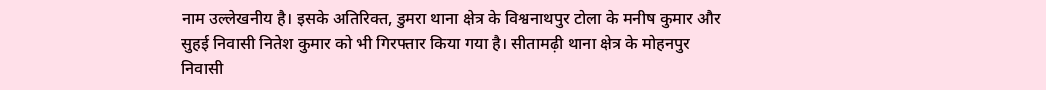नाम उल्लेखनीय है। इसके अतिरिक्त, डुमरा थाना क्षेत्र के विश्वनाथपुर टोला के मनीष कुमार और सुहई निवासी नितेश कुमार को भी गिरफ्तार किया गया है। सीतामढ़ी थाना क्षेत्र के मोहनपुर निवासी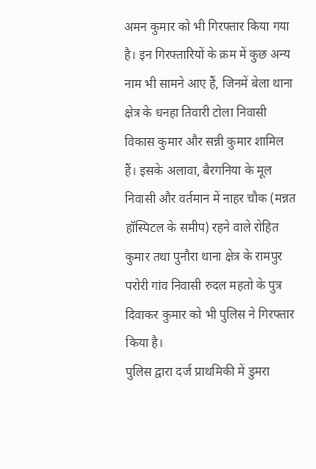अमन कुमार को भी गिरफ्तार किया गया है। इन गिरफ्तारियों के क्रम में कुछ अन्य नाम भी सामने आए हैं, जिनमें बेला थाना क्षेत्र के धनहा तिवारी टोला निवासी विकास कुमार और सन्नी कुमार शामिल हैं। इसके अलावा, बैरगनिया के मूल निवासी और वर्तमान में नाहर चौक (मन्नत हॉस्पिटल के समीप) रहने वाले रोहित कुमार तथा पुनौरा थाना क्षेत्र के रामपुर परोरी गांव निवासी रुदल महतो के पुत्र दिवाकर कुमार को भी पुलिस ने गिरफ्तार किया है।
पुलिस द्वारा दर्ज प्राथमिकी में डुमरा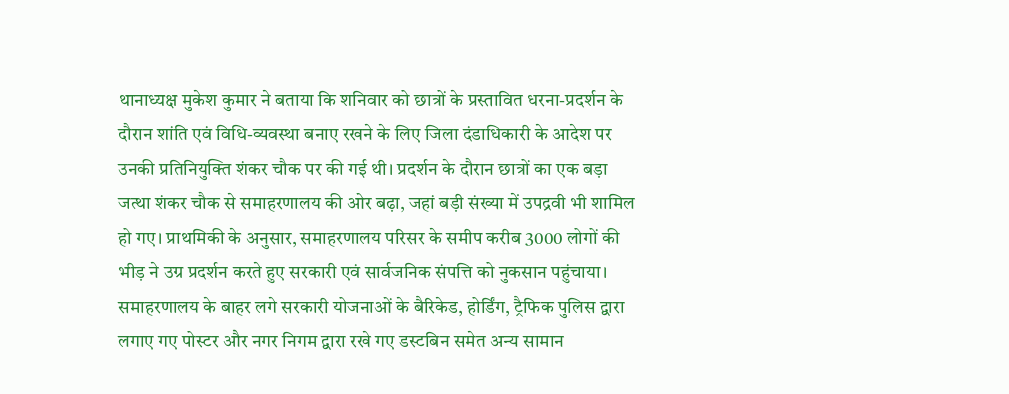थानाध्यक्ष मुकेश कुमार ने बताया कि शनिवार को छात्रों के प्रस्तावित धरना-प्रदर्शन के दौरान शांति एवं विधि-व्यवस्था बनाए रखने के लिए जिला दंडाधिकारी के आदेश पर उनकी प्रतिनियुक्ति शंकर चौक पर की गई थी। प्रदर्शन के दौरान छात्रों का एक बड़ा जत्था शंकर चौक से समाहरणालय की ओर बढ़ा, जहां बड़ी संख्या में उपद्रवी भी शामिल हो गए। प्राथमिकी के अनुसार, समाहरणालय परिसर के समीप करीब 3000 लोगों की भीड़ ने उग्र प्रदर्शन करते हुए सरकारी एवं सार्वजनिक संपत्ति को नुकसान पहुंचाया। समाहरणालय के बाहर लगे सरकारी योजनाओं के बैरिकेड, होर्डिंग, ट्रैफिक पुलिस द्वारा लगाए गए पोस्टर और नगर निगम द्वारा रखे गए डस्टबिन समेत अन्य सामान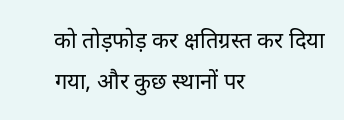को तोड़फोड़ कर क्षतिग्रस्त कर दिया गया, और कुछ स्थानों पर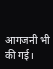आगजनी भी की गई।